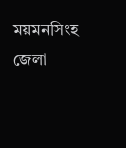ময়মনসিংহ জেলা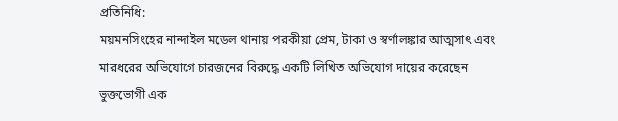প্রতিনিধি:
ময়মনসিংহের নান্দাইল মডেল থানায় পরকীয়া প্রেম, টাকা ও স্বর্ণালঙ্কার আত্মসাৎ এবং মারধরের অভিযোগে চারজনের বিরুদ্ধে একটি লিখিত অভিযোগ দায়ের করেছেন ভুক্তভোগী এক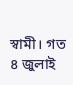স্বামী। গত ৪ জুলাই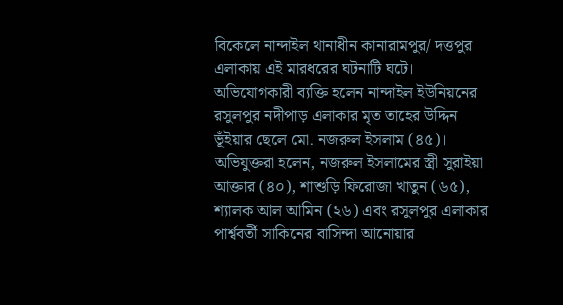বিকেলে নান্দাইল থানাধীন কানারামপুর/ দত্তপুর এলাকায় এই মারধরের ঘটনাটি ঘটে।
অভিযোগকারী ব্যক্তি হলেন নান্দাইল ইউনিয়নের রসুলপুর নদীপাড় এলাকার মৃত তাহের উদ্দিন ভূঁইয়ার ছেলে মো. নজরুল ইসলাম (৪৫)।
অভিযুক্তরা হলেন, নজরুল ইসলামের স্ত্রী সুরাইয়া আক্তার (৪০), শাশুড়ি ফিরোজা খাতুন (৬৫), শ্যালক আল আমিন (২৬) এবং রসুলপুর এলাকার পার্শ্ববর্তী সাকিনের বাসিন্দা আনোয়ার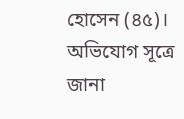হোসেন (৪৫)। অভিযোগ সূত্রে জানা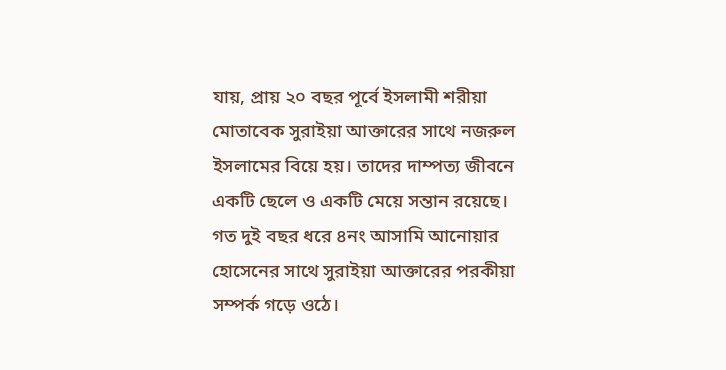যায়, প্রায় ২০ বছর পূর্বে ইসলামী শরীয়া মোতাবেক সুরাইয়া আক্তারের সাথে নজরুল ইসলামের বিয়ে হয়। তাদের দাম্পত্য জীবনে একটি ছেলে ও একটি মেয়ে সন্তান রয়েছে। গত দুই বছর ধরে ৪নং আসামি আনোয়ার হোসেনের সাথে সুরাইয়া আক্তারের পরকীয়া সম্পর্ক গড়ে ওঠে।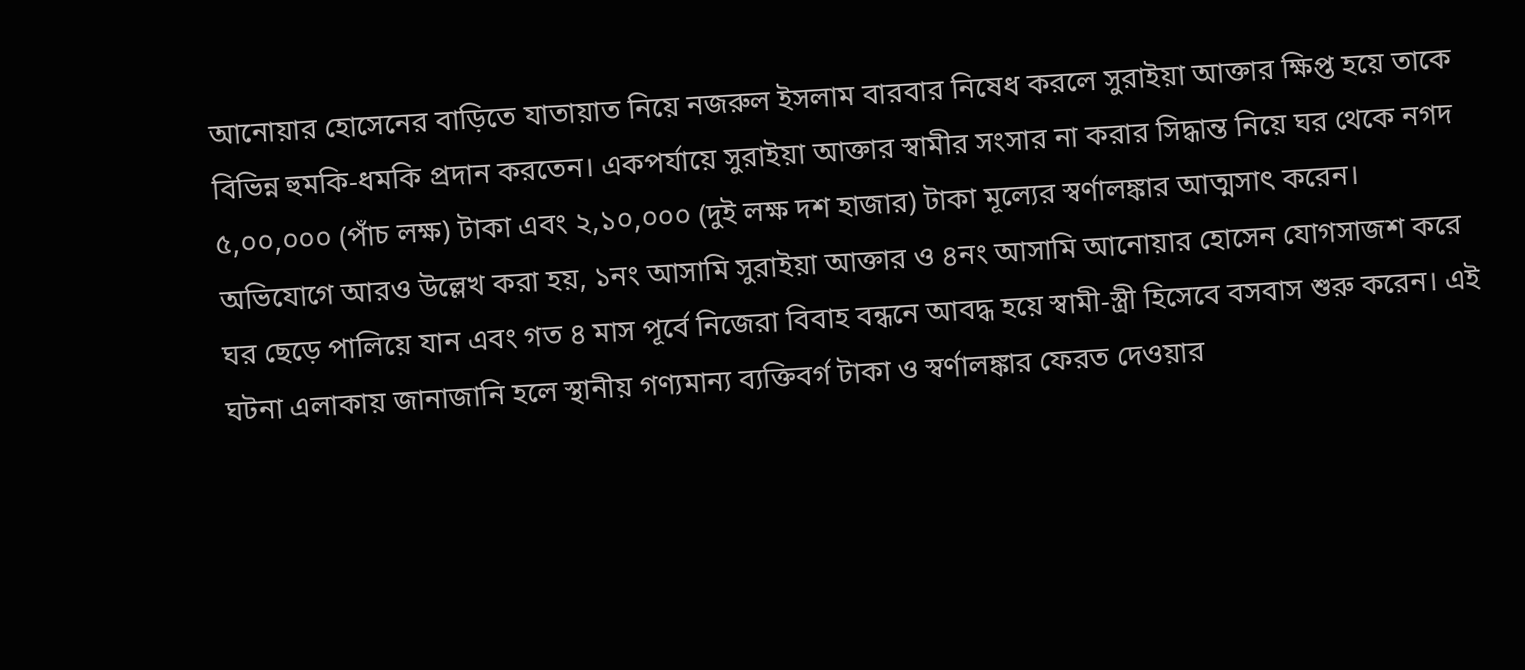আনোয়ার হোসেনের বাড়িতে যাতায়াত নিয়ে নজরুল ইসলাম বারবার নিষেধ করলে সুরাইয়া আক্তার ক্ষিপ্ত হয়ে তাকে বিভিন্ন হুমকি-ধমকি প্রদান করতেন। একপর্যায়ে সুরাইয়া আক্তার স্বামীর সংসার না করার সিদ্ধান্ত নিয়ে ঘর থেকে নগদ ৫,০০,০০০ (পাঁচ লক্ষ) টাকা এবং ২,১০,০০০ (দুই লক্ষ দশ হাজার) টাকা মূল্যের স্বর্ণালঙ্কার আত্মসাৎ করেন। অভিযোগে আরও উল্লেখ করা হয়, ১নং আসামি সুরাইয়া আক্তার ও ৪নং আসামি আনোয়ার হোসেন যোগসাজশ করে ঘর ছেড়ে পালিয়ে যান এবং গত ৪ মাস পূর্বে নিজেরা বিবাহ বন্ধনে আবদ্ধ হয়ে স্বামী-স্ত্রী হিসেবে বসবাস শুরু করেন। এই ঘটনা এলাকায় জানাজানি হলে স্থানীয় গণ্যমান্য ব্যক্তিবর্গ টাকা ও স্বর্ণালঙ্কার ফেরত দেওয়ার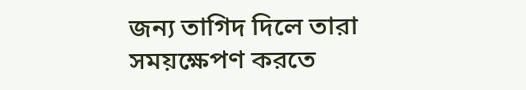জন্য তাগিদ দিলে তারা সময়ক্ষেপণ করতে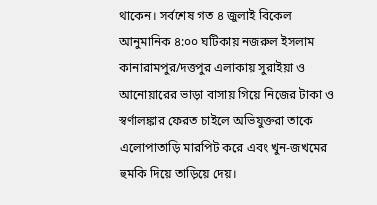থাকেন। সর্বশেষ গত ৪ জুলাই বিকেল আনুমানিক ৪:০০ ঘটিকায় নজরুল ইসলাম কানারামপুর/দত্তপুর এলাকায় সুরাইয়া ও আনোয়ারের ভাড়া বাসায় গিয়ে নিজের টাকা ও স্বর্ণালঙ্কার ফেরত চাইলে অভিযুক্তরা তাকে এলোপাতাড়ি মারপিট করে এবং খুন-জখমের হুমকি দিয়ে তাড়িয়ে দেয়।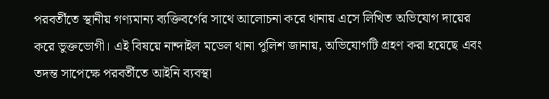পরবর্তীতে স্থানীয় গণ্যমান্য ব্যক্তিবর্গের সাথে আলোচনা করে থানায় এসে লিখিত অভিযোগ দায়ের করে ভুক্তভোগী। এই বিষয়ে নান্দাইল মডেল থানা পুলিশ জানায়, অভিযোগটি গ্রহণ করা হয়েছে এবং তদন্ত সাপেক্ষে পরবর্তীতে আইনি ব্যবস্থা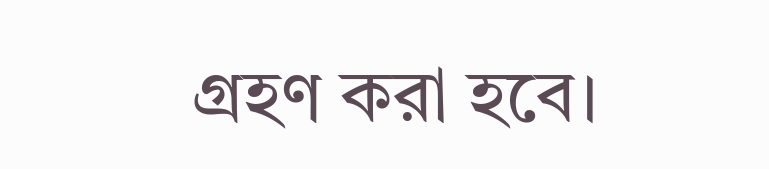গ্রহণ করা হবে।